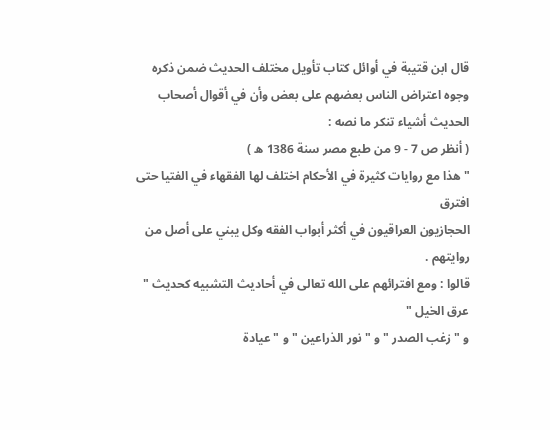قال ابن قتيبة في أوائل كتاب تأويل مختلف الحديث ضمن ذكره
وجوه اعتراض الناس بعضهم على بعض وأن في أقوال أصحاب
الحديث أشياء تنكر ما نصه :
( أنظر ص 7 - 9 من طبع مصر سنة 1386 ه )
" هذا مع روايات كثيرة في الأحكام اختلف لها الفقهاء في الفتيا حتى افترق
الحجازيون العراقيون في أكثر أبواب الفقه وكل يبني على أصل من روايتهم .
قالوا : ومع افترائهم على الله تعالى في أحاديث التشبيه كحديث " عرق الخيل "
و " زغب الصدر " و " نور الذراعين " و " عيادة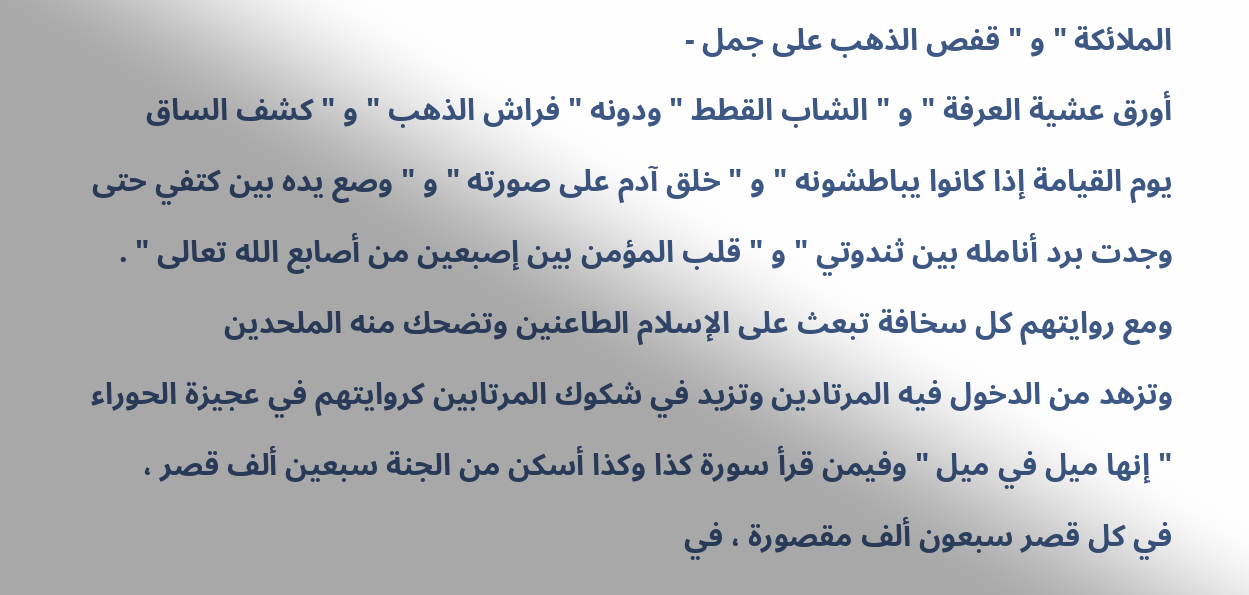الملائكة " و " قفص الذهب على جمل -
أورق عشية العرفة " و " الشاب القطط " ودونه " فراش الذهب " و " كشف الساق
يوم القيامة إذا كانوا يباطشونه " و " خلق آدم على صورته " و " وصع يده بين كتفي حتى
وجدت برد أنامله بين ثندوتي " و " قلب المؤمن بين إصبعين من أصابع الله تعالى " .
ومع روايتهم كل سخافة تبعث على الإسلام الطاعنين وتضحك منه الملحدين
وتزهد من الدخول فيه المرتادين وتزيد في شكوك المرتابين كروايتهم في عجيزة الحوراء
" إنها ميل في ميل " وفيمن قرأ سورة كذا وكذا أسكن من الجنة سبعين ألف قصر ،
في كل قصر سبعون ألف مقصورة ، في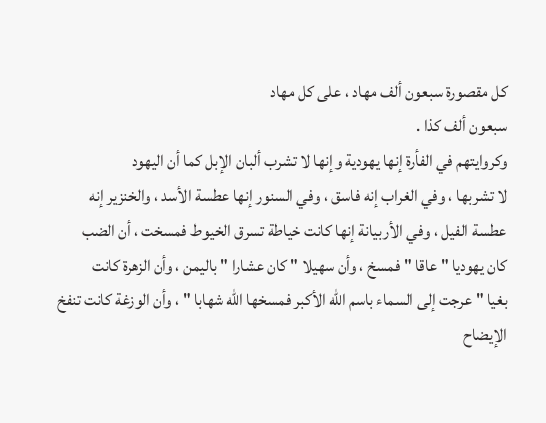كل مقصورة سبعون ألف مهاد ، على كل مهاد
سبعون ألف كذا .
وكروايتهم في الفأرة إنها يهودية وإنها لا تشرب ألبان الإبل كما أن اليهود
لا تشربها ، وفي الغراب إنه فاسق ، وفي السنور إنها عطسة الأسد ، والخنزير إنه
عطسة الفيل ، وفي الأربيانة إنها كانت خياطة تسرق الخيوط فمسخت ، أن الضب
كان يهوديا " عاقا " فمسخ ، وأن سهيلا " كان عشارا " باليمن ، وأن الزهرة كانت
بغيا " عرجت إلى السماء باسم الله الأكبر فمسخها الله شهابا " ، وأن الوزغة كانت تنفخ
الإيضاح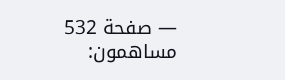— صفحة 532
مساهمون: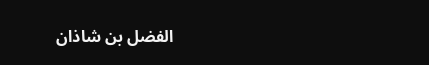الفضل بن شاذان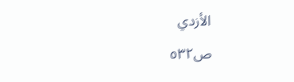الأزدي
ص٥٣٢